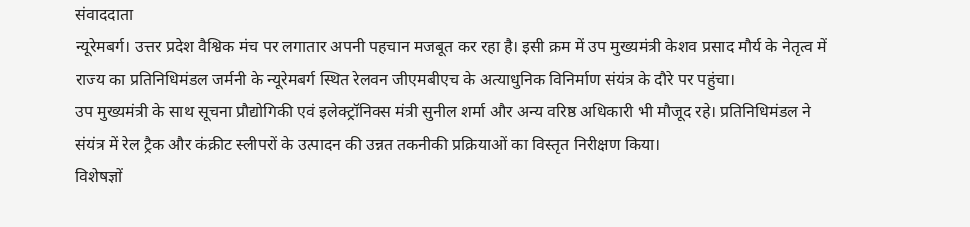संवाददाता
न्यूरेमबर्ग। उत्तर प्रदेश वैश्विक मंच पर लगातार अपनी पहचान मजबूत कर रहा है। इसी क्रम में उप मुख्यमंत्री केशव प्रसाद मौर्य के नेतृत्व में राज्य का प्रतिनिधिमंडल जर्मनी के न्यूरेमबर्ग स्थित रेलवन जीएमबीएच के अत्याधुनिक विनिर्माण संयंत्र के दौरे पर पहुंचा।
उप मुख्यमंत्री के साथ सूचना प्रौद्योगिकी एवं इलेक्ट्रॉनिक्स मंत्री सुनील शर्मा और अन्य वरिष्ठ अधिकारी भी मौजूद रहे। प्रतिनिधिमंडल ने संयंत्र में रेल ट्रैक और कंक्रीट स्लीपरों के उत्पादन की उन्नत तकनीकी प्रक्रियाओं का विस्तृत निरीक्षण किया।
विशेषज्ञों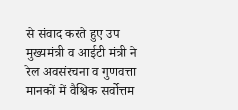से संवाद करते हुए उप मुख्यमंत्री व आईटी मंत्री ने रेल अवसंरचना व गुणवत्ता मानकों में वैश्विक सर्वोत्तम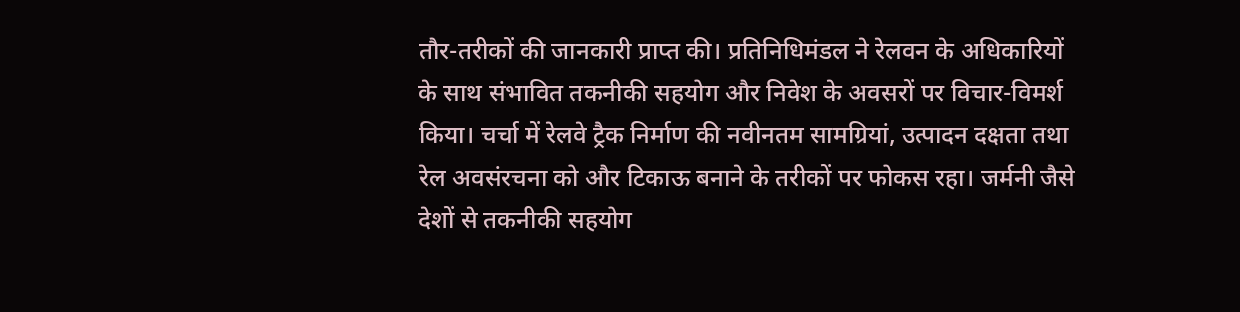तौर-तरीकों की जानकारी प्राप्त की। प्रतिनिधिमंडल ने रेलवन के अधिकारियों के साथ संभावित तकनीकी सहयोग और निवेश के अवसरों पर विचार-विमर्श किया। चर्चा में रेलवे ट्रैक निर्माण की नवीनतम सामग्रियां, उत्पादन दक्षता तथा रेल अवसंरचना को और टिकाऊ बनाने के तरीकों पर फोकस रहा। जर्मनी जैसे देशों से तकनीकी सहयोग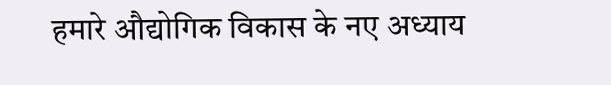हमारे औद्योगिक विकास के नए अध्याय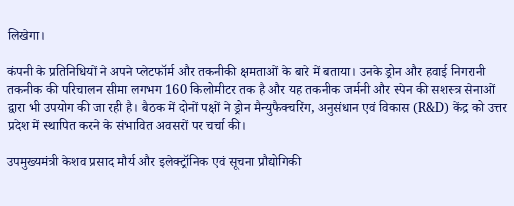लिखेगा।

कंपनी के प्रतिनिधियों ने अपने प्लेटफॉर्म और तकनीकी क्षमताओं के बारे में बताया। उनके ड्रोन और हवाई निगरानी तकनीक की परिचालन सीमा लगभग 160 किलोमीटर तक है और यह तकनीक जर्मनी और स्पेन की सशस्त्र सेनाओं द्वारा भी उपयोग की जा रही है। बैठक में दोनों पक्षों ने ड्रोन मैन्युफैक्चरिंग, अनुसंधान एवं विकास (R&D) केंद्र को उत्तर प्रदेश में स्थापित करने के संभावित अवसरों पर चर्चा की।

उपमुख्यमंत्री केशव प्रसाद मौर्य और इलेक्ट्रॉनिक एवं सूचना प्रौद्योगिकी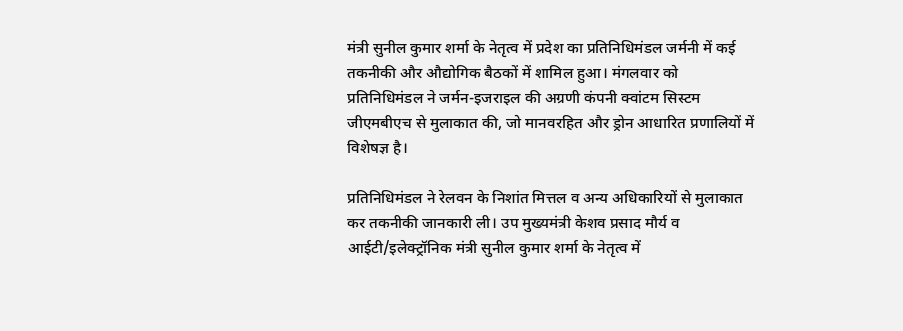मंत्री सुनील कुमार शर्मा के नेतृत्व में प्रदेश का प्रतिनिधिमंडल जर्मनी में कई तकनीकी और औद्योगिक बैठकों में शामिल हुआ। मंगलवार को प्रतिनिधिमंडल ने जर्मन-इजराइल की अग्रणी कंपनी क्वांटम सिस्टम जीएमबीएच से मुलाकात की, जो मानवरहित और ड्रोन आधारित प्रणालियों में विशेषज्ञ है।

प्रतिनिधिमंडल ने रेलवन के निशांत मित्तल व अन्य अधिकारियों से मुलाकात कर तकनीकी जानकारी ली। उप मुख्यमंत्री केशव प्रसाद मौर्य व आईटी/इलेक्ट्रॉनिक मंत्री सुनील कुमार शर्मा के नेतृत्व में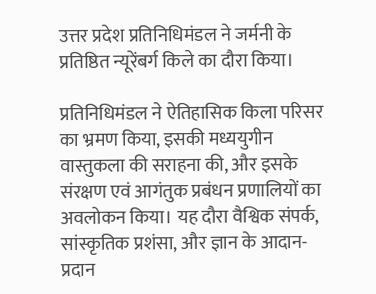उत्तर प्रदेश प्रतिनिधिमंडल ने जर्मनी के प्रतिष्ठित न्यूरेंबर्ग किले का दौरा किया।

प्रतिनिधिमंडल ने ऐतिहासिक किला परिसर का भ्रमण किया, इसकी मध्ययुगीन वास्तुकला की सराहना की, और इसके संरक्षण एवं आगंतुक प्रबंधन प्रणालियों का अवलोकन किया। यह दौरा वैश्विक संपर्क, सांस्कृतिक प्रशंसा, और ज्ञान के आदान-प्रदान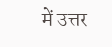में उत्तर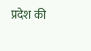प्रदेश की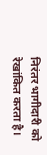निरंतर भागीदारी को रेखांकित करता है।